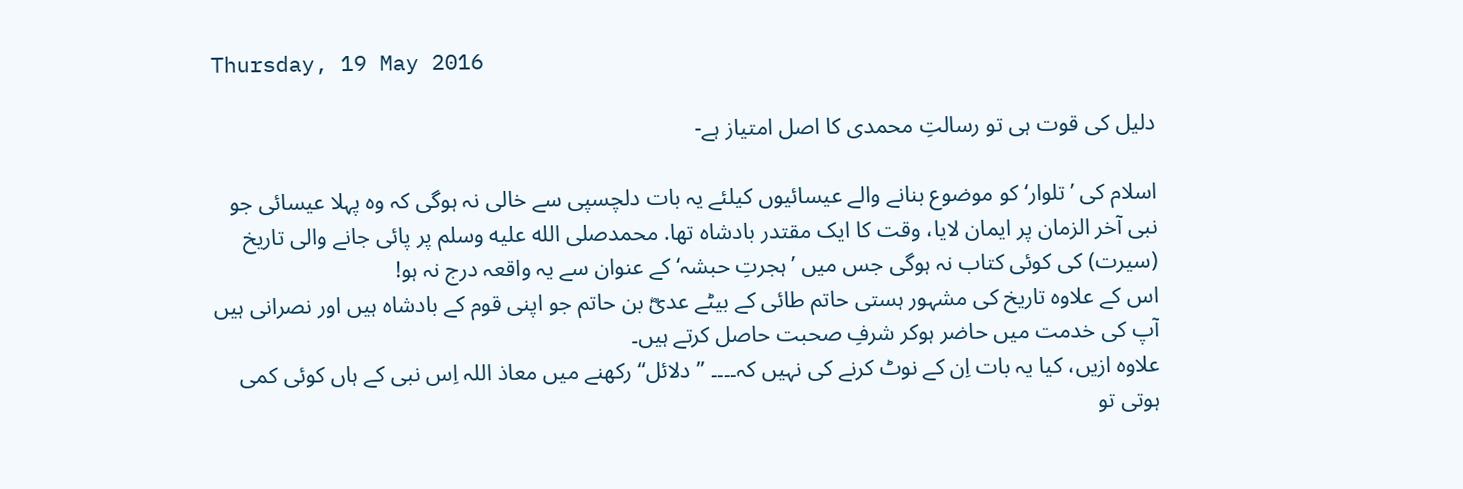Thursday, 19 May 2016

دلیل کی قوت ہی تو رسالتِ محمدی کا اصل امتیاز ہے-

اسلام کی ’تلوار‘ کو موضوع بنانے والے عیسائیوں کیلئے یہ بات دلچسپی سے خالی نہ ہوگی کہ وہ پہلا عیسائی جو نبی آخر الزمان پر ایمان لایا، وقت کا ایک مقتدر بادشاہ تھا. محمدصلى الله عليه وسلم پر پائی جانے والی تاریخ (سیرت) کی کوئی کتاب نہ ہوگی جس میں ’ہجرتِ حبشہ‘ کے عنوان سے یہ واقعہ درج نہ ہو!
اس کے علاوہ تاریخ کی مشہور ہستی حاتم طائی کے بیٹے عدیؓ بن حاتم جو اپنی قوم کے بادشاہ ہیں اور نصرانی ہیں آپ کی خدمت میں حاضر ہوکر شرفِ صحبت حاصل کرتے ہیں۔
علاوہ ازیں، کیا یہ بات اِن کے نوٹ کرنے کی نہیں کہ۔۔۔۔ ”دلائل“ رکھنے میں معاذ اللہ اِس نبی کے ہاں کوئی کمی ہوتی تو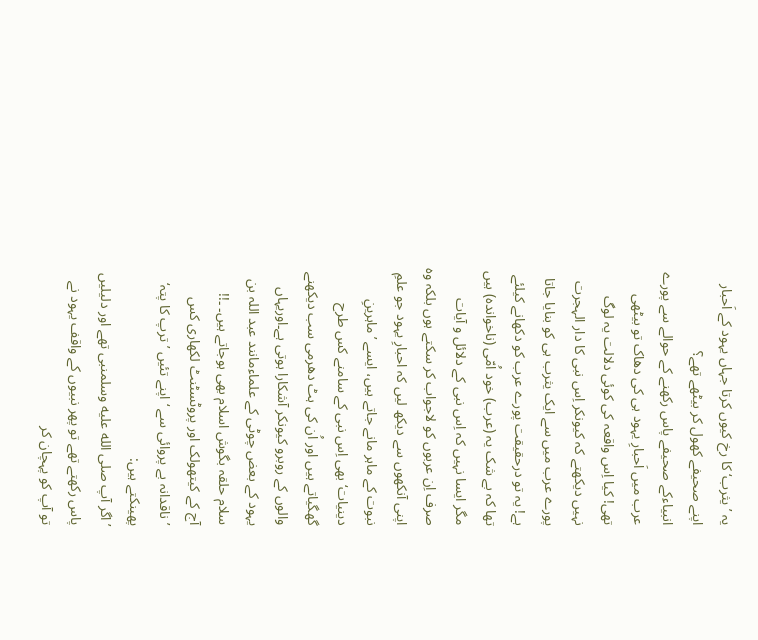یہ ’یثرب‘ کا رخ کیوں کرتا جہاں یہود کے اَحبار اپنے صحیفے کھول کر بیٹھے تھے؟
انبیاءکے صحیفے پاس رکھنے کے حوالے سے پورے عرب میں اَحبارِ یہود ہی کی دھاک تو بیٹھی تھی! کیا اِس واقعہ کی کوئی دلالت یہ لوگ نہیں دیکھتے کہ کیونکر اِس نبی کا دار الہجرت پورے عرب میں سے ایک یثرب ہی کو بنایا جاتا ہے! یہ تو درحقیقت پورے عرب کو دکھانے کیلئے تھا کہ بے شک یہ (عرب) خود اُمّی (ناخواندہ) ہیں مگر ایسا نہیں کہ اِس نبی کے دلائل و آیات صرف اِن عربوں کو لاجواب کر سکتے ہوں بلکہ وہ اپنی آنکھوں سے دیکھ لیں کہ احبارِ یہود جو علمِ نبوت کے ماہر مانے جاتے ہیں، ایسے ’ماہرینِ دینیات‘ بھی اِس نبی کے سامنے کس طرح گھگیاتے ہیں اور اُن کی ہٹ دھرمی سب دیکھنے والوں کے روبرو کیونکر آشکارا ہوتی ہے۔اوریہاں یہود کے بعض چوٹی کے علماءمانند عبد اللہ بن سلام حلقہ بگوش اسلام بھی ہوجاتے ہیں۔ ۔!!
آج کے کیتھولک اور پروٹسٹنٹ لکھاری کس ’ناقدانہ بے پروائی سے ‘اپنے تئیں ’ترپ کا پتہ‘ پھینکتے ہیں:
’اگر آپ صلى الله عليه وسلمنبی تھے اور دلیلیں پاس رکھتے تھے تو پھر نبیوں کے واقف یہود نے تو آپ کو پہچان کر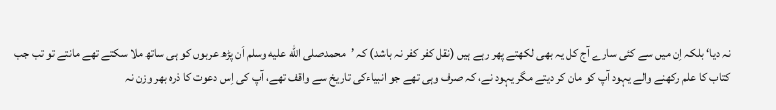نہ دیا‘ بلکہ اِن میں سے کئی سارے آج کل یہ بھی لکھتے پھر رہے ہیں (نقل کفر کفر نہ باشد) کہ ’محمدصلى الله عليه وسلم اَن پڑھ عربوں کو ہی ساتھ ملا سکتے تھے مانتے تو تب جب کتاب کا علم رکھنے والے یہود آپ کو مان کر دیتے مگر یہود نے، کہ صرف وہی تھے جو انبیاءکی تاریخ سے واقف تھے، آپ کی اِس دعوت کا ذرہ بھر وزن نہ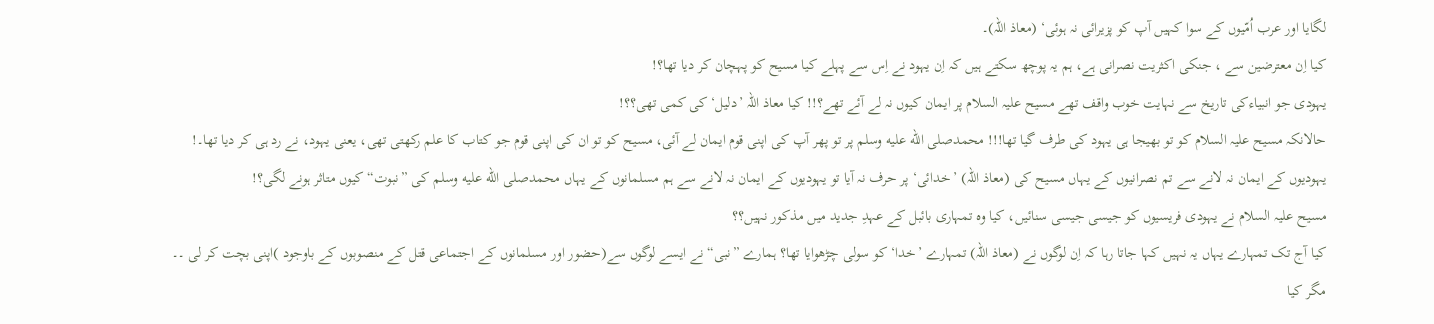لگایا اور عرب اُمّیوں کے سوا کہیں آپ کو پزیرائی نہ ہوئی‘ (معاذ اللہ)۔
کیا اِن معترضین سے ، جنکی اکثریت نصرانی ہے، ہم یہ پوچھ سکتے ہیں کہ اِن یہود نے اِس سے پہلے کیا مسیح کو پہچان کر دیا تھا؟!
یہودی جو انبیاءکی تاریخ سے نہایت خوب واقف تھے مسیح علیہ السلام پر ایمان کیوں نہ لے آئے تھے؟!! کیا معاذ اللہ ’دلیل‘ کی کمی تھی؟؟!
حالانکہ مسیح علیہ السلام کو تو بھیجا ہی یہود کی طرف گیا تھا!!! محمدصلى الله عليه وسلم پر تو پھر آپ کی اپنی قوم ایمان لے آئی، مسیح کو تو ان کی اپنی قوم جو کتاب کا علم رکھتی تھی، یعنی یہود، نے رد ہی کر دیا تھا۔!
یہودیوں کے ایمان نہ لانے سے تم نصرانیوں کے یہاں مسیح کی (معاذ اللہ) ’خدائی‘ پر حرف نہ آیا تو یہودیوں کے ایمان نہ لانے سے ہم مسلمانوں کے یہاں محمدصلى الله عليه وسلم کی ”نبوت“ کیوں متاثر ہونے لگی؟!
مسیح علیہ السلام نے یہودی فریسیوں کو جیسی جیسی سنائیں، کیا وہ تمہاری بائبل کے عہدِ جدید میں مذکور نہیں؟؟
کیا آج تک تمہارے یہاں یہ نہیں کہا جاتا رہا کہ اِن لوگوں نے (معاذ اللہ) تمہارے ’خدا‘ کو سولی چڑھوایا تھا؟ ہمارے ”نبی“ نے ایسے لوگوں سے(حضور اور مسلمانوں کے اجتماعی قتل کے منصوبوں کے باوجود )اپنی بچت کر لی ۔۔ مگر کیا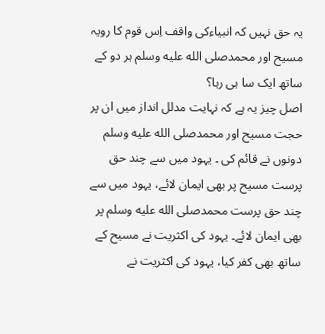یہ حق نہیں کہ انبیاءکی واقف اِس قوم کا رویہ مسیح اور محمدصلى الله عليه وسلم ہر دو کے ساتھ ایک سا ہی رہا؟
اصل چیز یہ ہے کہ نہایت مدلل انداز میں ان پر حجت مسیح اور محمدصلى الله عليه وسلم دونوں نے قائم کی ۔ یہود میں سے چند حق پرست مسیح پر بھی ایمان لائے، یہود میں سے چند حق پرست محمدصلى الله عليه وسلم پر بھی ایمان لائے۔ یہود کی اکثریت نے مسیح کے ساتھ بھی کفر کیا، یہود کی اکثریت نے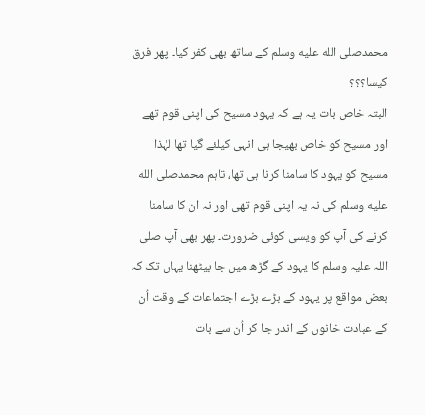محمدصلى الله عليه وسلم کے ساتھ بھی کفر کیا۔ پھر فرق کیسا؟؟؟
البتہ خاص بات یہ ہے کہ یہود مسیح کی اپنی قوم تھے اور مسیح کو خاص بھیجا ہی انہی کیلئے گیا تھا لہٰذا مسیح کو یہود کا سامنا کرنا ہی تھا، تاہم محمدصلى الله عليه وسلم کی نہ یہ اپنی قوم تھی اور نہ ان کا سامنا کرنے کی آپ کو ویسی کوئی ضرورت۔ پھر بھی آپ صلی اللہ علیہ وسلم کا یہود کے گڑھ میں جا بیٹھنا یہاں تک کہ بعض مواقع پر یہود کے بڑے بڑے اجتماعات کے وقت اُن کے عبادت خانوں کے اندر جا کر اُن سے بات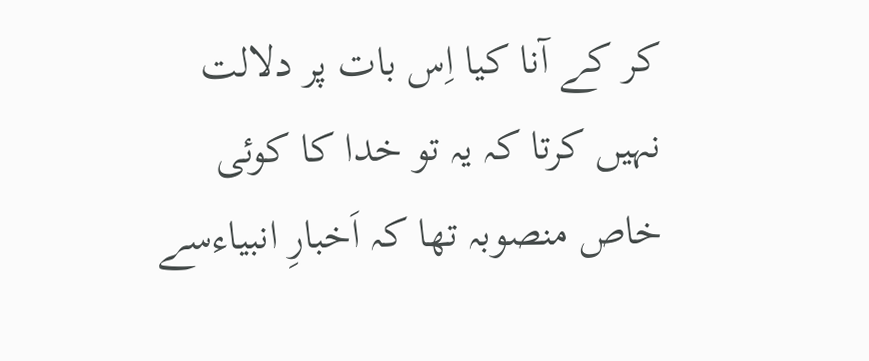کر کے آنا کیا اِس بات پر دلالت نہیں کرتا کہ یہ تو خدا کا کوئی خاص منصوبہ تھا کہ اَخبارِ انبیاءسے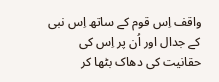واقف اِس قوم کے ساتھ اِس نبی کے جدال اور اُن پر اِس کی حقانیت کی دھاک بٹھا کر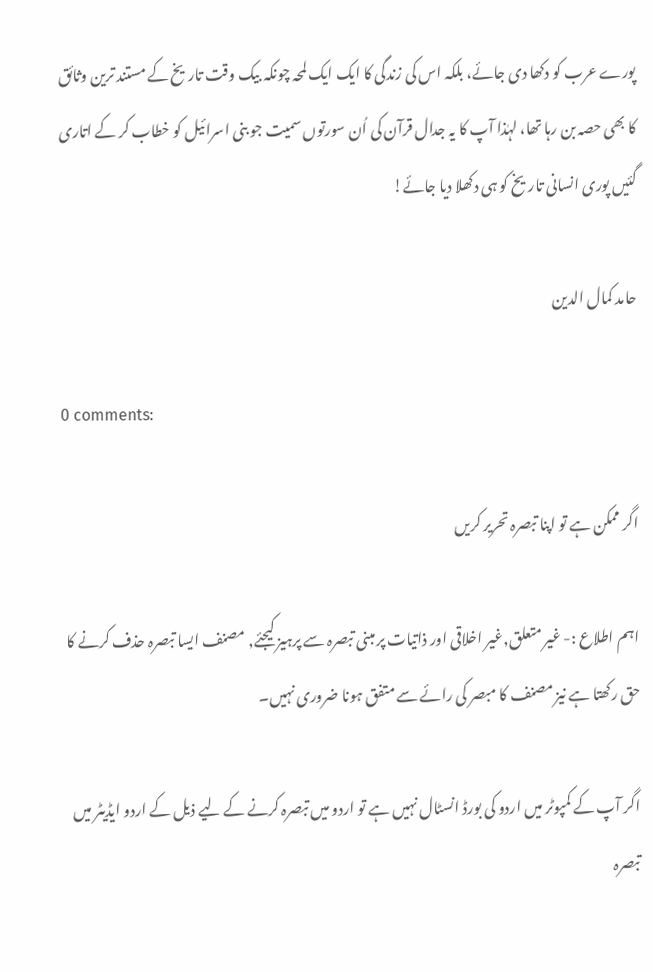پورے عرب کو دکھا دی جائے، بلکہ اس کی زندگی کا ایک ایک لمحہ چونکہ بیک وقت تاریخ کے مستند ترین وثائق کا بھی حصہ بن رہا تھا، لہٰذا آپ کا یہ جدال قرآن کی اُن سورتوں سمیت جو بنی اسرائیل کو خطاب کر کے اتاری گئیں پوری انسانی تاریخ کو ہی دکھلا دیا جائے!

حامد کمال الدین

0 comments:

اگر ممکن ہے تو اپنا تبصرہ تحریر کریں

اہم اطلاع :- غیر متعلق,غیر اخلاقی اور ذاتیات پر مبنی تبصرہ سے پرہیز کیجئے, مصنف ایسا تبصرہ حذف کرنے کا حق رکھتا ہے نیز مصنف کا مبصر کی رائے سے متفق ہونا ضروری نہیں۔

اگر آپ کے کمپوٹر میں اردو کی بورڈ انسٹال نہیں ہے تو اردو میں تبصرہ کرنے کے لیے ذیل کے اردو ایڈیٹر میں تبصرہ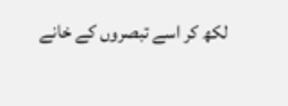لکھ کر اسے تبصروں کے خانے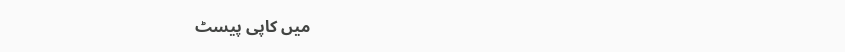میں کاپی پیسٹ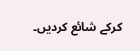کرکے شائع کردیں۔